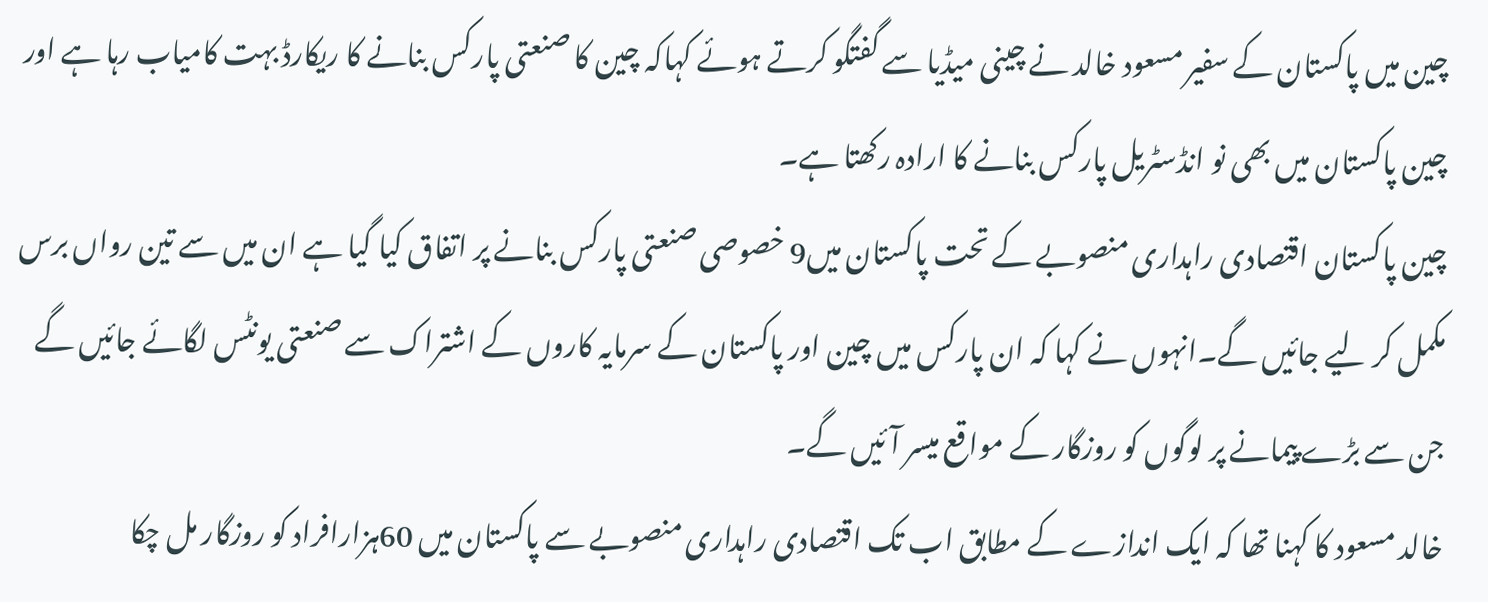چین میں پاکستان کے سفیر مسعود خالد نے چینی میڈیا سے گفتگو کرتے ہوئے کہاکہ چین کا صنعتی پارکس بنانے کا ریکارڈ بہت کامیاب رہا ہے اور چین پاکستان میں بھی نو انڈسٹریل پارکس بنانے کا ارادہ رکھتا ہے۔
چین پاکستان اقتصادی راہداری منصوبے کے تحت پاکستان میں9 خصوصی صنعتی پارکس بنانے پر اتفاق کیا گیا ہے ان میں سے تین رواں برس مکمل کر لیے جائیں گے۔انہوں نے کہا کہ ان پارکس میں چین اور پاکستان کے سرمایہ کاروں کے اشتراک سے صنعتی یونٹس لگائے جائیں گے جن سے بڑے پیمانے پر لوگوں کو روزگار کے مواقع میسر آئیں گے۔
خالد مسعود کا کہنا تھا کہ ایک اندازے کے مطابق اب تک اقتصادی راہداری منصوبے سے پاکستان میں 60ہزارافراد کو روزگار مل چکا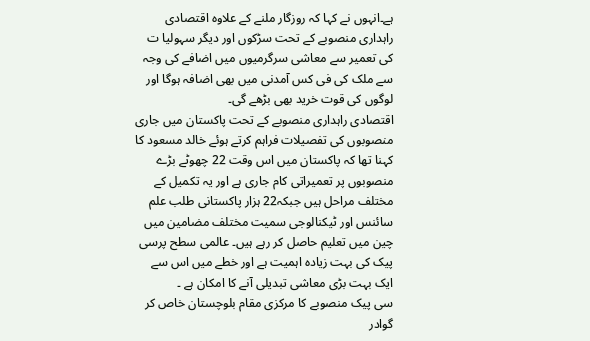ہے۔انہوں نے کہا کہ روزگار ملنے کے علاوہ اقتصادی راہداری منصوبے کے تحت سڑکوں اور دیگر سہولیا ت کی تعمیر سے معاشی سرگرمیوں میں اضافے کی وجہ سے ملک کی فی کس آمدنی میں بھی اضافہ ہوگا اور لوگوں کی قوت خرید بھی بڑھے گی۔
اقتصادی راہداری منصوبے کے تحت پاکستان میں جاری منصوبوں کی تفصیلات فراہم کرتے ہوئے خالد مسعود کا کہنا تھا کہ پاکستان میں اس وقت 22 چھوٹے بڑے منصوبوں پر تعمیراتی کام جاری ہے اور یہ تکمیل کے مختلف مراحل ہیں جبکہ22 ہزار پاکستانی طلب علم سائنس اور ٹیکنالوجی سمیت مختلف مضامین میں چین میں تعلیم حاصل کر رہے ہیں۔ عالمی سطح پرسی پیک کی بہت زیادہ اہمیت ہے اور خطے میں اس سے ایک بہت بڑی معاشی تبدیلی آنے کا امکان ہے ۔
سی پیک منصوبے کا مرکزی مقام بلوچستان خاص کر گوادر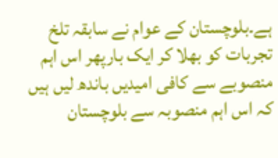ہے۔بلوچستان کے عوام نے سابقہ تلخ تجربات کو بھلا کر ایک بارپھر اس اہم منصوبے سے کافی امیدیں باندھ لیں ہیں کہ اس اہم منصوبہ سے بلوچستان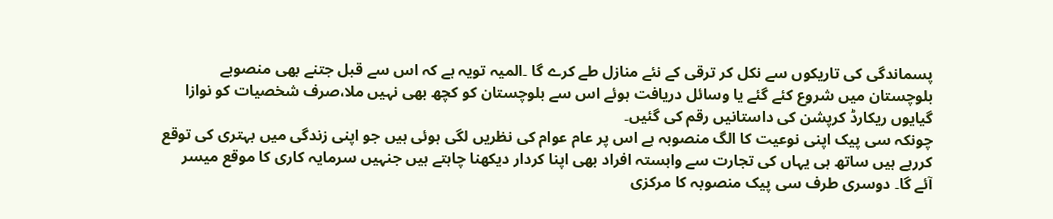پسماندگی کی تاریکوں سے نکل کر ترقی کے نئے منازل طے کرے گا ۔المیہ تویہ ہے کہ اس سے قبل جتنے بھی منصوبے بلوچستان میں شروع کئے گئے یا وسائل دریافت ہوئے اس سے بلوچستان کو کچھ بھی نہیں ملا،صرف شخصیات کو نوازا گیایوں ریکارڈ کرپشن کی داستانیں رقم کی گئیں۔
چونکہ سی پیک اپنی نوعیت کا الگ منصوبہ ہے اس پر عام عوام کی نظریں لگی ہوئی ہیں جو اپنی زندگی میں بہتری کی توقع کررہے ہیں ساتھ ہی یہاں کی تجارت سے وابستہ افراد بھی اپنا کردار دیکھنا چاہتے ہیں جنہیں سرمایہ کاری کا موقع میسر آئے گا۔ دوسری طرف سی پیک منصوبہ کا مرکزی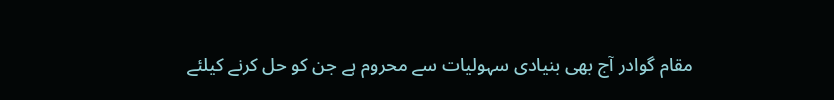مقام گوادر آج بھی بنیادی سہولیات سے محروم ہے جن کو حل کرنے کیلئے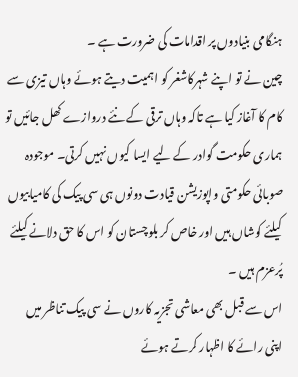ہنگامی بنیادوں پر اقدامات کی ضرورت ہے ۔
چین نے تو اپنے شہرکاشغر کو اہمیت دیتے ہوئے وہاں تیزی سے کام کا آغاز کیا ہے تاکہ وہاں ترقی کے نئے دروازے کھل جائیں تو ہماری حکومت گوادر کے لیے ایسا کیوں نہیں کرتی۔ موجودہ صوبائی حکومتی واپوزیشن قیادت دونوں ہی سی پیک کی کامیابیوں کیلئے کوشاں ہیں اور خاص کر بلوچستان کو اس کا حق دلانے کیلئے پُرعزم ہیں ۔
اس سے قبل بھی معاشی تجزیہ کاروں نے سی پیک تناظر میں اپنی رائے کا اظہار کرتے ہوئے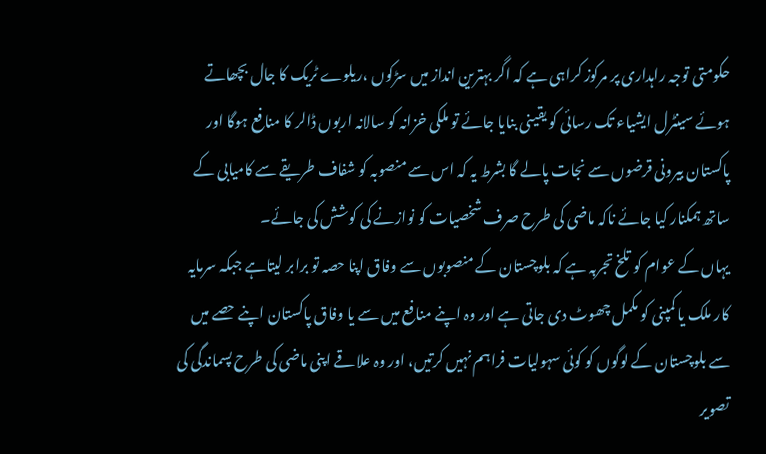حکومتی توجہ راہداری پر مرکوز کراہی ہے کہ اگر بہترین انداز میں سڑکوں ،ریلوے ٹریک کا جال بچھاتے ہوئے سینٹرل ایشیاء تک رسائی کو یقینی بنایا جائے تو ملکی خزانہ کو سالانہ اربوں ڈالر کا منافع ہوگا اور پاکستان بیرونی قرضوں سے نجات پالے گا بشرط یہ کہ اس سے منصوبہ کو شفاف طریقے سے کامیابی کے ساتھ ہمکنار کیا جائے ناکہ ماضی کی طرح صرف شخصیات کو نوازنے کی کوشش کی جائے۔
یہاں کے عوام کو تلخ تجربہ ہے کہ بلوچستان کے منصوبوں سے وفاق اپنا حصہ تو برابر لیتاہے جبکہ سرمایہ کار ملک یا کمپنی کو مکمل چھوٹ دی جاتی ہے اور وہ اپنے منافع میں سے یا وفاق پاکستان اپنے حصے میں سے بلوچستان کے لوگوں کو کوئی سہولیات فراہم نہیں کرتیں، اور وہ علاقے اپنی ماضی کی طرح پسماندگی کی تصویر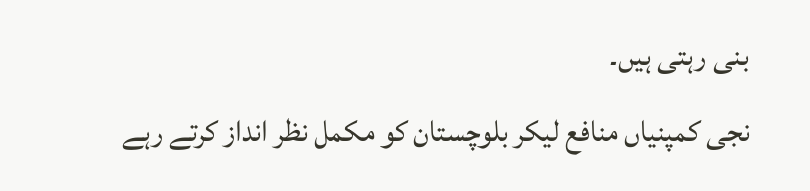بنی رہتی ہیں۔
نجی کمپنیاں منافع لیکر بلوچستان کو مکمل نظر انداز کرتے رہے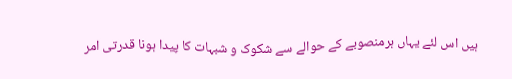ہیں اس لئے یہاں ہرمنصوبے کے حوالے سے شکوک و شبہات کا پیدا ہونا قدرتی امر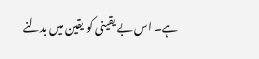ہے۔ اس بے یقینی کو یقین میں بدلنے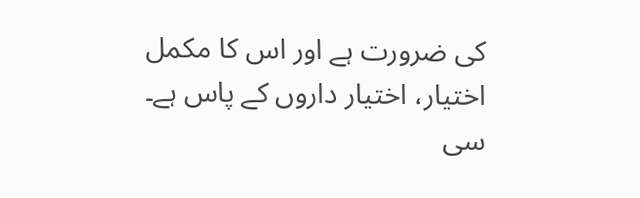کی ضرورت ہے اور اس کا مکمل اختیار، اختیار داروں کے پاس ہے۔
سی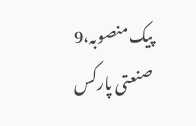پیک منصوبہ،9 صنعتی پارکس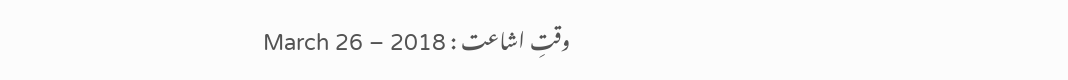وقتِ اشاعت : March 26 – 2018